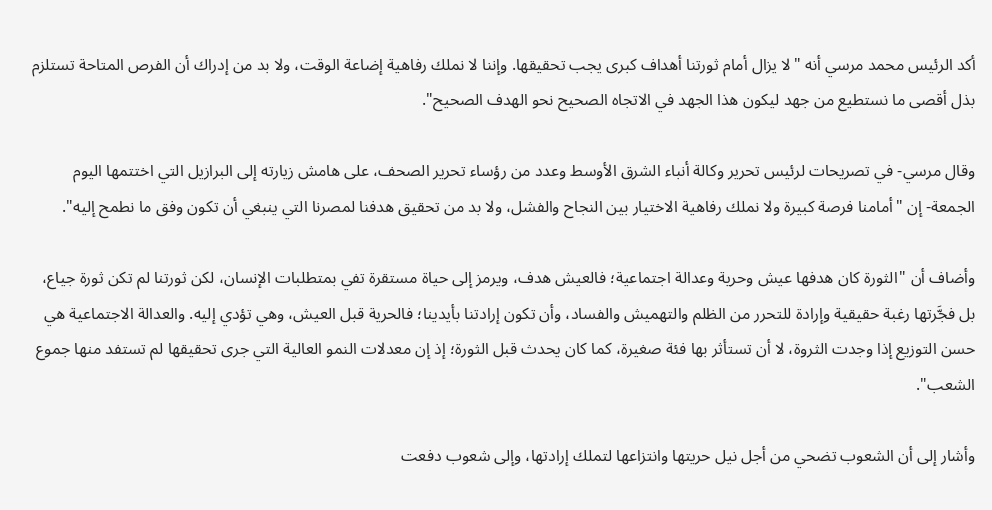أكد الرئيس محمد مرسي أنه "لا يزال أمام ثورتنا أهداف كبرى يجب تحقيقها. وإننا لا نملك رفاهية إضاعة الوقت، ولا بد من إدراك أن الفرص المتاحة تستلزم بذل أقصى ما نستطيع من جهد ليكون هذا الجهد في الاتجاه الصحيح نحو الهدف الصحيح".

وقال مرسي- في تصريحات لرئيس تحرير وكالة أنباء الشرق الأوسط وعدد من رؤساء تحرير الصحف، على هامش زيارته إلى البرازيل التي اختتمها اليوم الجمعة- إن "أمامنا فرصة كبيرة ولا نملك رفاهية الاختيار بين النجاح والفشل، ولا بد من تحقيق هدفنا لمصرنا التي ينبغي أن تكون وفق ما نطمح إليه".

وأضاف أن "الثورة كان هدفها عيش وحرية وعدالة اجتماعية؛ فالعيش هدف، ويرمز إلى حياة مستقرة تفي بمتطلبات الإنسان، لكن ثورتنا لم تكن ثورة جياع، بل فجَّرتها رغبة حقيقية وإرادة للتحرر من الظلم والتهميش والفساد، وأن تكون إرادتنا بأيدينا؛ فالحرية قبل العيش، وهي تؤدي إليه. والعدالة الاجتماعية هي حسن التوزيع إذا وجدت الثروة، لا أن تستأثر بها فئة صغيرة، كما كان يحدث قبل الثورة؛ إذ إن معدلات النمو العالية التي جرى تحقيقها لم تستفد منها جموع الشعب".

وأشار إلى أن الشعوب تضحي من أجل نيل حريتها وانتزاعها لتملك إرادتها، وإلى شعوب دفعت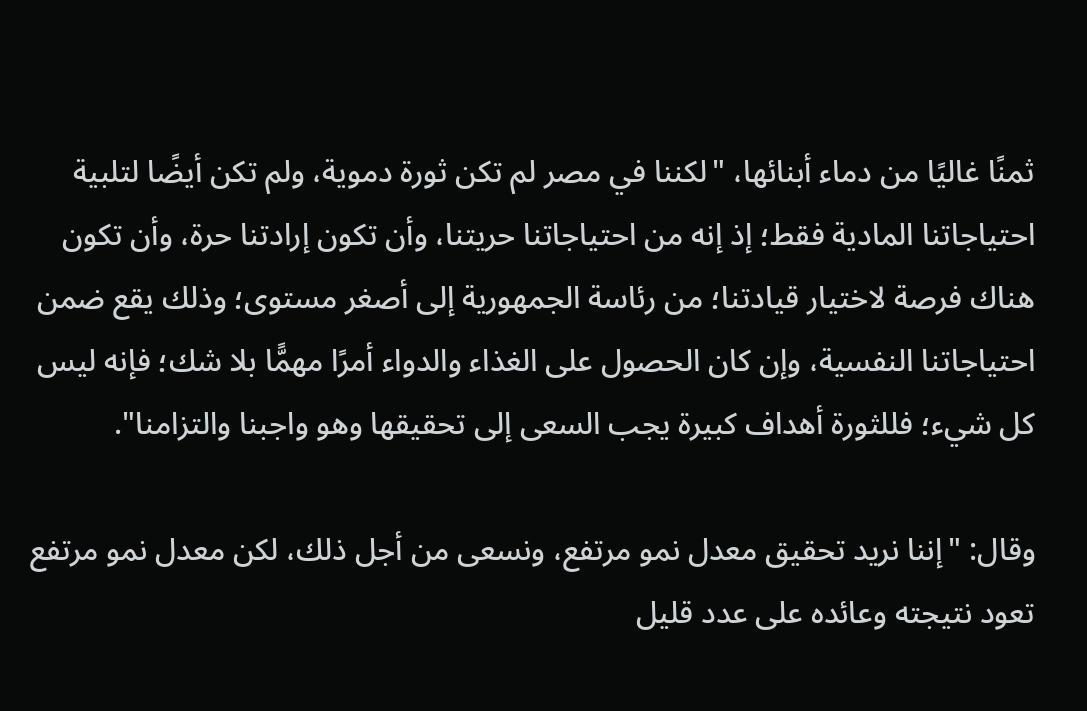ثمنًا غاليًا من دماء أبنائها، "لكننا في مصر لم تكن ثورة دموية، ولم تكن أيضًا لتلبية احتياجاتنا المادية فقط؛ إذ إنه من احتياجاتنا حريتنا، وأن تكون إرادتنا حرة، وأن تكون هناك فرصة لاختيار قيادتنا؛ من رئاسة الجمهورية إلى أصغر مستوى؛ وذلك يقع ضمن احتياجاتنا النفسية، وإن كان الحصول على الغذاء والدواء أمرًا مهمًّا بلا شك؛ فإنه ليس كل شيء؛ فللثورة أهداف كبيرة يجب السعى إلى تحقيقها وهو واجبنا والتزامنا".

وقال: "إننا نريد تحقيق معدل نمو مرتفع، ونسعى من أجل ذلك، لكن معدل نمو مرتفع تعود نتيجته وعائده على عدد قليل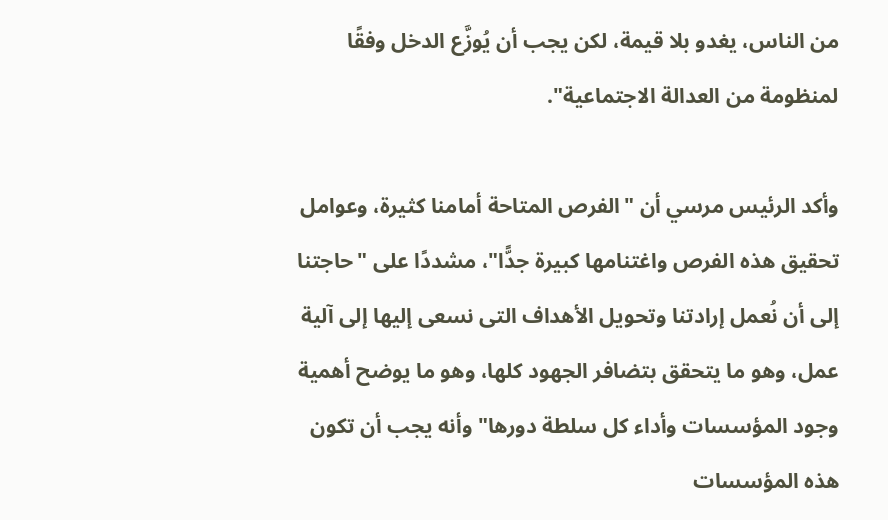من الناس، يغدو بلا قيمة، لكن يجب أن يُوزَّع الدخل وفقًا لمنظومة من العدالة الاجتماعية".

وأكد الرئيس مرسي أن "الفرص المتاحة أمامنا كثيرة، وعوامل تحقيق هذه الفرص واغتنامها كبيرة جدًّا"، مشددًا على "حاجتنا إلى أن نُعمل إرادتنا وتحويل الأهداف التى نسعى إليها إلى آلية عمل، وهو ما يتحقق بتضافر الجهود كلها، وهو ما يوضح أهمية وجود المؤسسات وأداء كل سلطة دورها" وأنه يجب أن تكون هذه المؤسسات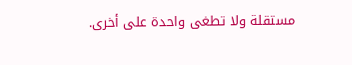مستقلة ولا تطغى واحدة على أخرى.